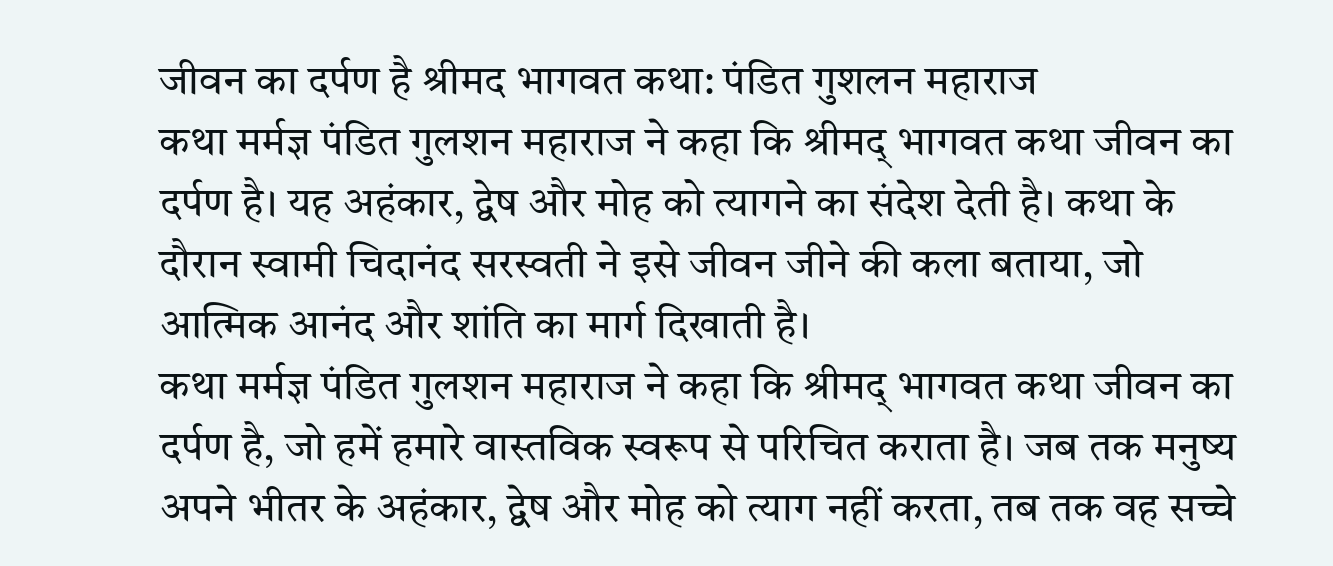जीवन का दर्पण है श्रीमद भागवत कथा: पंडित गुशलन महाराज
कथा मर्मज्ञ पंडित गुलशन महाराज ने कहा कि श्रीमद् भागवत कथा जीवन का दर्पण है। यह अहंकार, द्वेष और मोह को त्यागने का संदेश देती है। कथा के दौरान स्वामी चिदानंद सरस्वती ने इसे जीवन जीने की कला बताया, जो आत्मिक आनंद और शांति का मार्ग दिखाती है।
कथा मर्मज्ञ पंडित गुलशन महाराज ने कहा कि श्रीमद् भागवत कथा जीवन का दर्पण है, जो हमें हमारे वास्तविक स्वरूप से परिचित कराता है। जब तक मनुष्य अपने भीतर के अहंकार, द्वेष और मोह को त्याग नहीं करता, तब तक वह सच्चे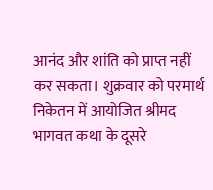आनंद और शांति को प्राप्त नहीं कर सकता। शुक्रवार को परमार्थ निकेतन में आयोजित श्रीमद भागवत कथा के दूसरे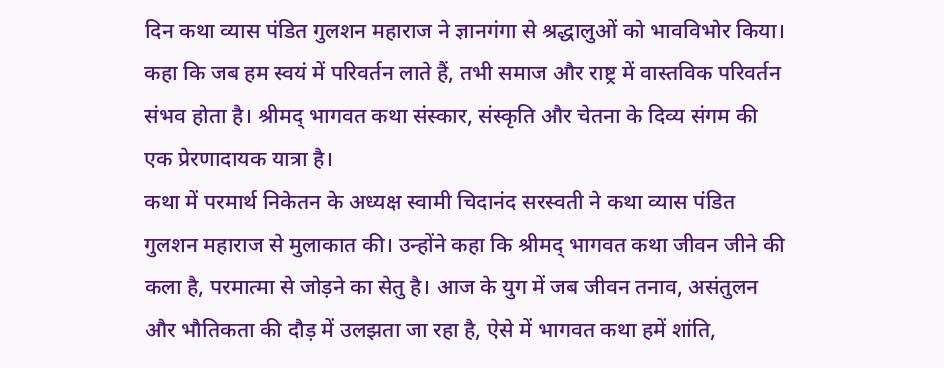दिन कथा व्यास पंडित गुलशन महाराज ने ज्ञानगंगा से श्रद्धालुओं को भावविभोर किया। कहा कि जब हम स्वयं में परिवर्तन लाते हैं, तभी समाज और राष्ट्र में वास्तविक परिवर्तन संभव होता है। श्रीमद् भागवत कथा संस्कार, संस्कृति और चेतना के दिव्य संगम की एक प्रेरणादायक यात्रा है।
कथा में परमार्थ निकेतन के अध्यक्ष स्वामी चिदानंद सरस्वती ने कथा व्यास पंडित गुलशन महाराज से मुलाकात की। उन्होंने कहा कि श्रीमद् भागवत कथा जीवन जीने की कला है, परमात्मा से जोड़ने का सेतु है। आज के युग में जब जीवन तनाव, असंतुलन और भौतिकता की दौड़ में उलझता जा रहा है, ऐसे में भागवत कथा हमें शांति,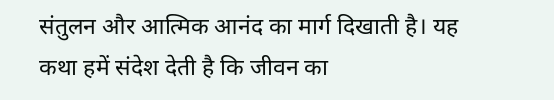संतुलन और आत्मिक आनंद का मार्ग दिखाती है। यह कथा हमें संदेश देती है कि जीवन का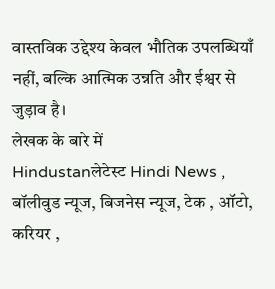वास्तविक उद्देश्य केवल भौतिक उपलब्धियाँ नहीं, बल्कि आत्मिक उन्नति और ईश्वर से जुड़ाव है।
लेखक के बारे में
Hindustanलेटेस्ट Hindi News , बॉलीवुड न्यूज, बिजनेस न्यूज, टेक , ऑटो, करियर ,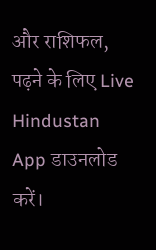और राशिफल, पढ़ने के लिए Live Hindustan App डाउनलोड करें।